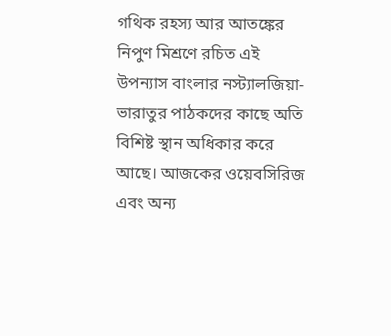গথিক রহস্য আর আতঙ্কের নিপুণ মিশ্রণে রচিত এই উপন্যাস বাংলার নস্ট্যালজিয়া-ভারাতুর পাঠকদের কাছে অতি বিশিষ্ট স্থান অধিকার করে আছে। আজকের ওয়েবসিরিজ এবং অন্য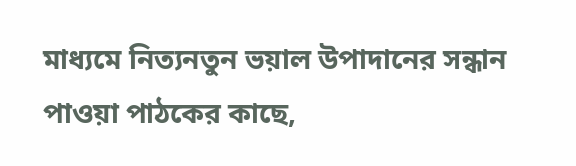মাধ্যমে নিত্যনতুন ভয়াল উপাদানের সন্ধান পাওয়া পাঠকের কাছে,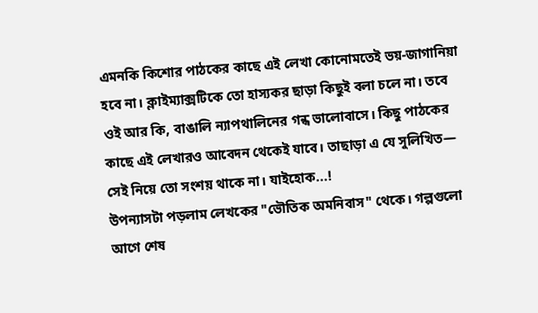এমনকি কিশোর পাঠকের কাছে এই লেখা কোনোমতেই ভয়-জাগানিয়া হবে না। ক্লাইম্যাক্সটিকে তো হাস্যকর ছাড়া কিছুই বলা চলে না। তবে ওই আর কি, বাঙালি ন্যাপথালিনের গন্ধ ভালোবাসে। কিছু পাঠকের কাছে এই লেখারও আবেদন থেকেই যাবে। তাছাড়া এ যে সুলিখিত— সেই নিয়ে তো সংশয় থাকে না। যাইহোক...!
উপন্যাসটা পড়লাম লেখকের "ভৌতিক অমনিবাস" থেকে। গল্পগুলো আগে শেষ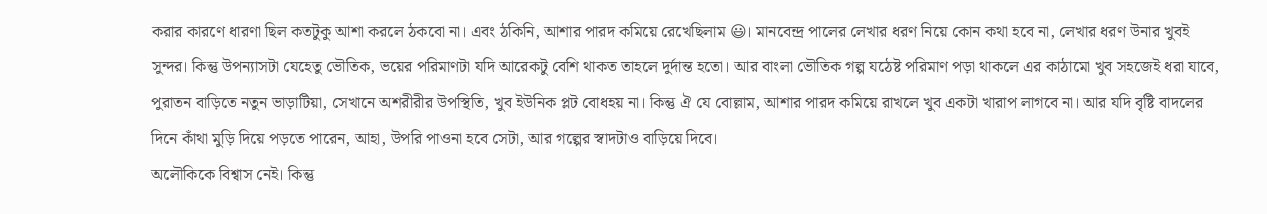করার কারণে ধারণা ছিল কতটুকু আশা করলে ঠকবো না। এবং ঠকিনি, আশার পারদ কমিয়ে রেখেছিলাম 😃। মানবেন্দ্র পালের লেখার ধরণ নিয়ে কোন কথা হবে না, লেখার ধরণ উনার খুবই সুন্দর। কিন্তু উপন্যাসটা যেহেতু ভৌতিক, ভয়ের পরিমাণটা যদি আরেকটু বেশি থাকত তাহলে দুর্দান্ত হতো। আর বাংলা ভৌতিক গল্প যঠেষ্ট পরিমাণ পড়া থাকলে এর কাঠামো খুব সহজেই ধরা যাবে, পুরাতন বাড়িতে নতুন ভাড়াটিয়া, সেখানে অশরীরীর উপস্থিতি, খুব ইউনিক প্লট বোধহয় না। কিন্তু ঐ যে বোল্লাম, আশার পারদ কমিয়ে রাখলে খুব একটা খারাপ লাগবে না। আর যদি বৃষ্টি বাদলের দিনে কাঁথা মুড়ি দিয়ে পড়তে পারেন, আহা, উপরি পাওনা হবে সেটা, আর গল্পের স্বাদটাও বাড়িয়ে দিবে।
অলৌকিকে বিশ্বাস নেই। কিন্তু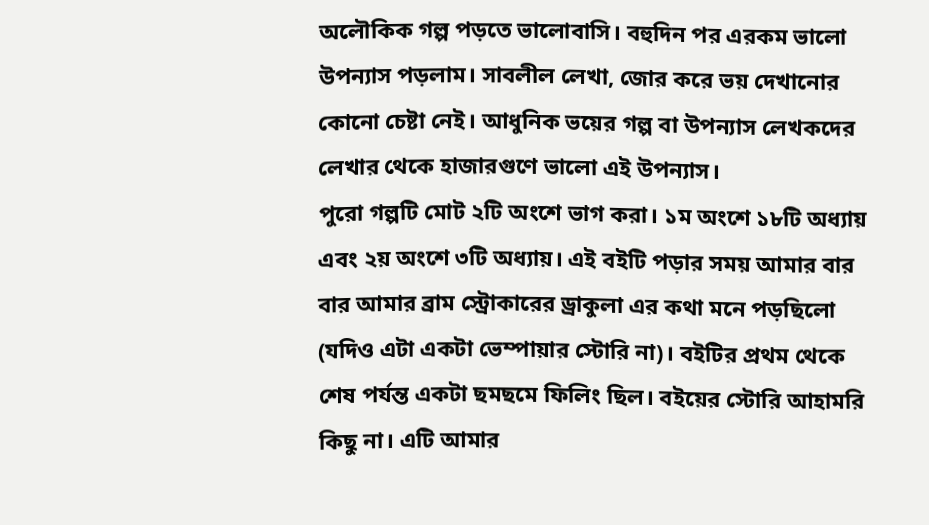অলৌকিক গল্প পড়তে ভালোবাসি। বহুদিন পর এরকম ভালো উপন্যাস পড়লাম। সাবলীল লেখা, জোর করে ভয় দেখানোর কোনো চেষ্টা নেই। আধুনিক ভয়ের গল্প বা উপন্যাস লেখকদের লেখার থেকে হাজারগুণে ভালো এই উপন্যাস।
পুরো গল্পটি মোট ২টি অংশে ভাগ করা। ১ম অংশে ১৮টি অধ্যায় এবং ২য় অংশে ৩টি অধ্যায়। এই বইটি পড়ার সময় আমার বার বার আমার ব্রাম স্ট্রোকারের ড্রাকুলা এর কথা মনে পড়ছিলো (যদিও এটা একটা ভেম্পায়ার স্টোরি না)। বইটির প্রথম থেকে শেষ পর্যন্ত একটা ছমছমে ফিলিং ছিল। বইয়ের স্টোরি আহামরি কিছু না। এটি আমার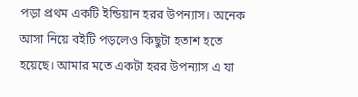পড়া প্রথম একটি ইন্ডিয়ান হরর উপন্যাস। অনেক আসা নিয়ে বইটি পড়লেও কিছুটা হতাশ হতে হয়েছে। আমার মতে একটা হরর উপন্যাস এ যা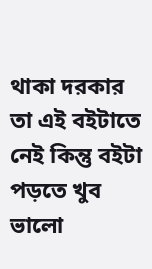থাকা দরকার তা এই বইটাতে নেই কিন্তু বইটা পড়তে খুব ভালো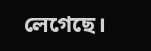লেগেছে।